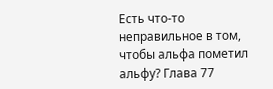Есть что-то неправильное в том, чтобы альфа пометил альфу? Глава 77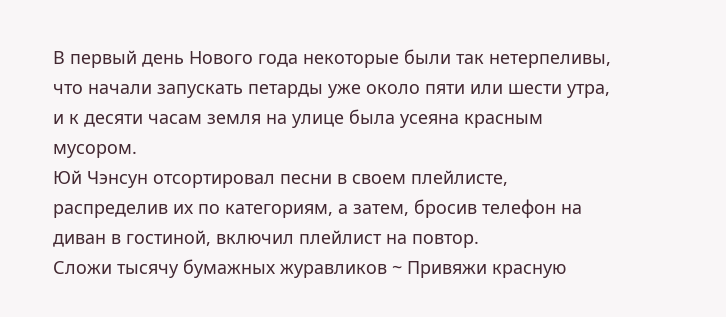В первый день Нового года некоторые были так нетерпеливы, что начали запускать петарды уже около пяти или шести утра, и к десяти часам земля на улице была усеяна красным мусором.
Юй Чэнсун отсортировал песни в своем плейлисте, распределив их по категориям, а затем, бросив телефон на диван в гостиной, включил плейлист на повтор.
Сложи тысячу бумажных журавликов ~ Привяжи красную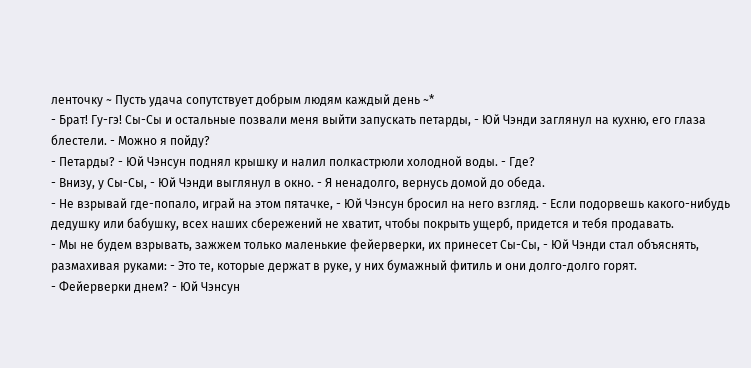ленточку ~ Пусть удача сопутствует добрым людям каждый день ~*
- Брат! Гу-гэ! Сы-Сы и остальные позвали меня выйти запускать петарды, - Юй Чэнди заглянул на кухню, его глаза блестели. - Можно я пойду?
- Петарды? - Юй Чэнсун поднял крышку и налил полкастрюли холодной воды. - Где?
- Внизу, у Сы-Сы, - Юй Чэнди выглянул в окно. - Я ненадолго, вернусь домой до обеда.
- Не взрывай где-попало, играй на этом пятачке, - Юй Чэнсун бросил на него взгляд. - Если подорвешь какого-нибудь дедушку или бабушку, всех наших сбережений не хватит, чтобы покрыть ущерб, придется и тебя продавать.
- Мы не будем взрывать, зажжем только маленькие фейерверки, их принесет Сы-Сы, - Юй Чэнди стал объяснять, размахивая руками: - Это те, которые держат в руке, у них бумажный фитиль и они долго-долго горят.
- Фейерверки днем? - Юй Чэнсун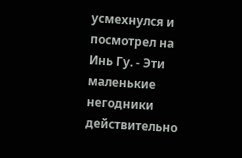усмехнулся и посмотрел на Инь Гу. - Эти маленькие негодники действительно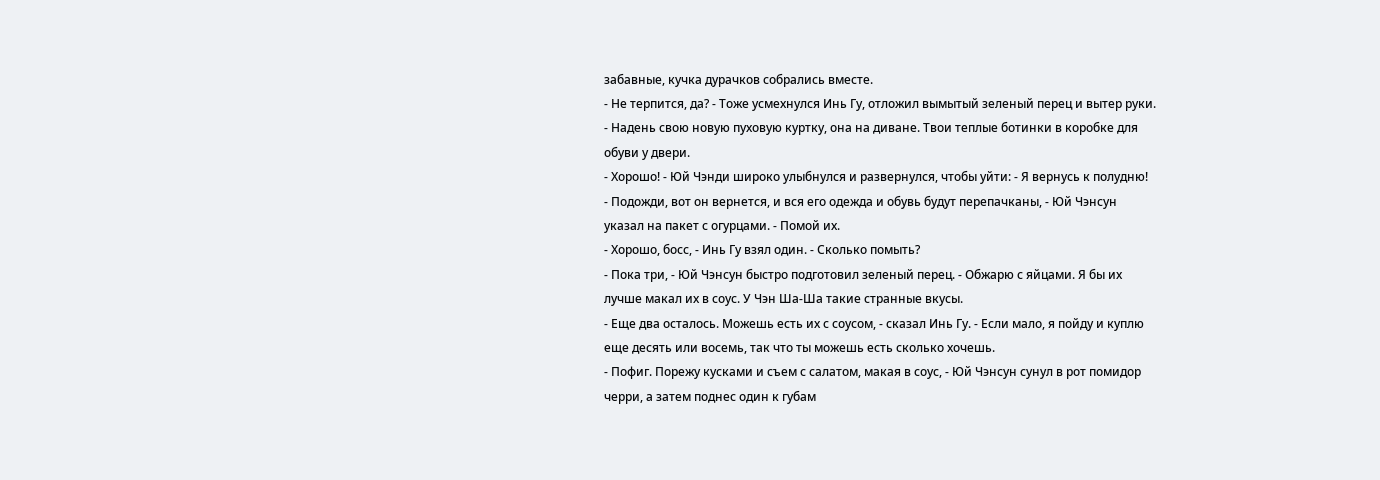забавные, кучка дурачков собрались вместе.
- Не терпится, да? - Тоже усмехнулся Инь Гу, отложил вымытый зеленый перец и вытер руки. - Надень свою новую пуховую куртку, она на диване. Твои теплые ботинки в коробке для обуви у двери.
- Хорошо! - Юй Чэнди широко улыбнулся и развернулся, чтобы уйти: - Я вернусь к полудню!
- Подожди, вот он вернется, и вся его одежда и обувь будут перепачканы, - Юй Чэнсун указал на пакет с огурцами. - Помой их.
- Хорошо, босс, - Инь Гу взял один. - Сколько помыть?
- Пока три, - Юй Чэнсун быстро подготовил зеленый перец. - Обжарю с яйцами. Я бы их лучше макал их в соус. У Чэн Ша-Ша такие странные вкусы.
- Еще два осталось. Можешь есть их с соусом, - сказал Инь Гу. - Если мало, я пойду и куплю еще десять или восемь, так что ты можешь есть сколько хочешь.
- Пофиг. Порежу кусками и съем с салатом, макая в соус, - Юй Чэнсун сунул в рот помидор черри, а затем поднес один к губам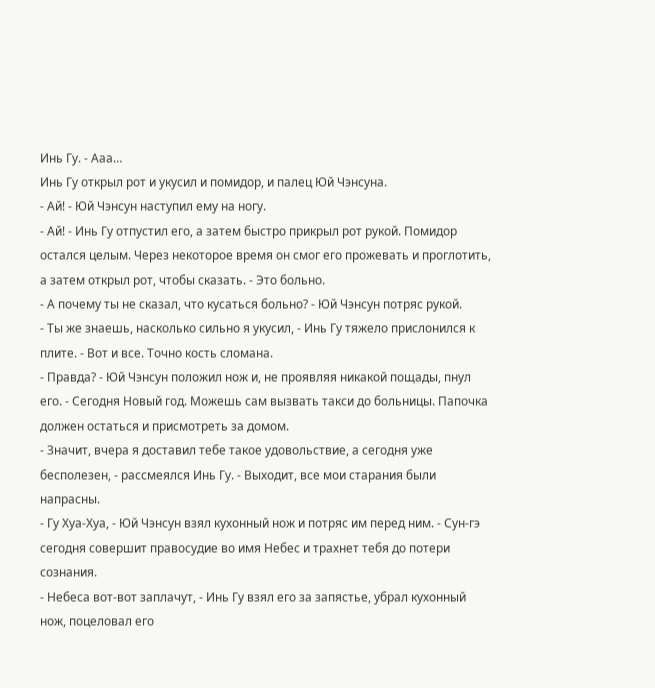Инь Гу. - Ааа…
Инь Гу открыл рот и укусил и помидор, и палец Юй Чэнсуна.
- Ай! - Юй Чэнсун наступил ему на ногу.
- Ай! - Инь Гу отпустил его, а затем быстро прикрыл рот рукой. Помидор остался целым. Через некоторое время он смог его прожевать и проглотить, а затем открыл рот, чтобы сказать. - Это больно.
- А почему ты не сказал, что кусаться больно? - Юй Чэнсун потряс рукой.
- Ты же знаешь, насколько сильно я укусил, - Инь Гу тяжело прислонился к плите. - Вот и все. Точно кость сломана.
- Правда? - Юй Чэнсун положил нож и, не проявляя никакой пощады, пнул его. - Сегодня Новый год. Можешь сам вызвать такси до больницы. Папочка должен остаться и присмотреть за домом.
- Значит, вчера я доставил тебе такое удовольствие, а сегодня уже бесполезен, - рассмеялся Инь Гу. - Выходит, все мои старания были напрасны.
- Гу Хуа-Хуа, - Юй Чэнсун взял кухонный нож и потряс им перед ним. - Сун-гэ сегодня совершит правосудие во имя Небес и трахнет тебя до потери сознания.
- Небеса вот-вот заплачут, - Инь Гу взял его за запястье, убрал кухонный нож, поцеловал его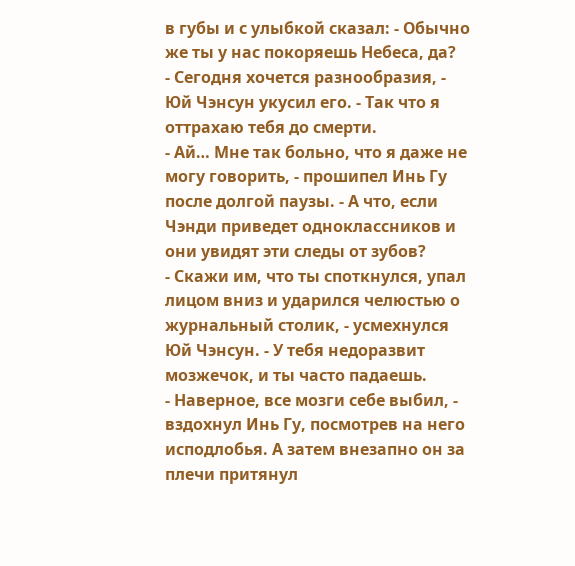в губы и с улыбкой сказал: - Обычно же ты у нас покоряешь Небеса, да?
- Сегодня хочется разнообразия, - Юй Чэнсун укусил его. - Так что я оттрахаю тебя до смерти.
- Ай… Мне так больно, что я даже не могу говорить, - прошипел Инь Гу после долгой паузы. - А что, если Чэнди приведет одноклассников и они увидят эти следы от зубов?
- Скажи им, что ты споткнулся, упал лицом вниз и ударился челюстью о журнальный столик, - усмехнулся Юй Чэнсун. - У тебя недоразвит мозжечок, и ты часто падаешь.
- Наверное, все мозги себе выбил, - вздохнул Инь Гу, посмотрев на него исподлобья. А затем внезапно он за плечи притянул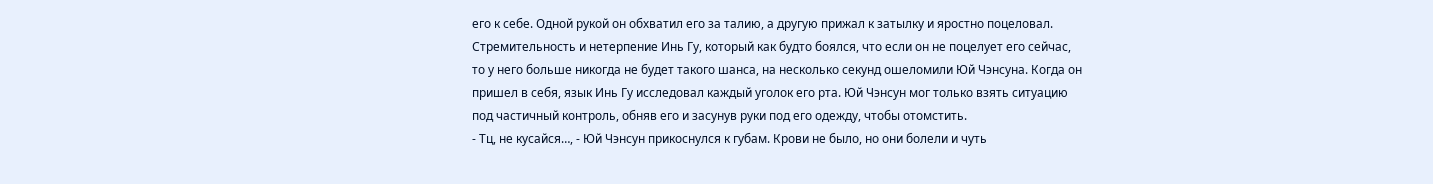его к себе. Одной рукой он обхватил его за талию, а другую прижал к затылку и яростно поцеловал.
Стремительность и нетерпение Инь Гу, который как будто боялся, что если он не поцелует его сейчас, то у него больше никогда не будет такого шанса, на несколько секунд ошеломили Юй Чэнсуна. Когда он пришел в себя, язык Инь Гу исследовал каждый уголок его рта. Юй Чэнсун мог только взять ситуацию под частичный контроль, обняв его и засунув руки под его одежду, чтобы отомстить.
- Тц, не кусайся…, - Юй Чэнсун прикоснулся к губам. Крови не было, но они болели и чуть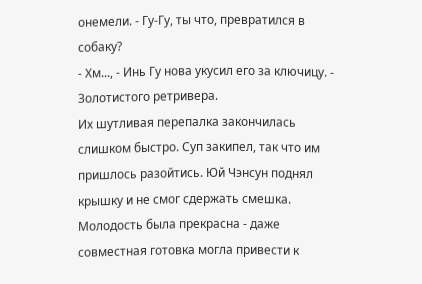онемели. - Гу-Гу, ты что, превратился в собаку?
- Хм..., - Инь Гу нова укусил его за ключицу. - Золотистого ретривера.
Их шутливая перепалка закончилась слишком быстро. Суп закипел, так что им пришлось разойтись. Юй Чэнсун поднял крышку и не смог сдержать смешка.
Молодость была прекрасна - даже совместная готовка могла привести к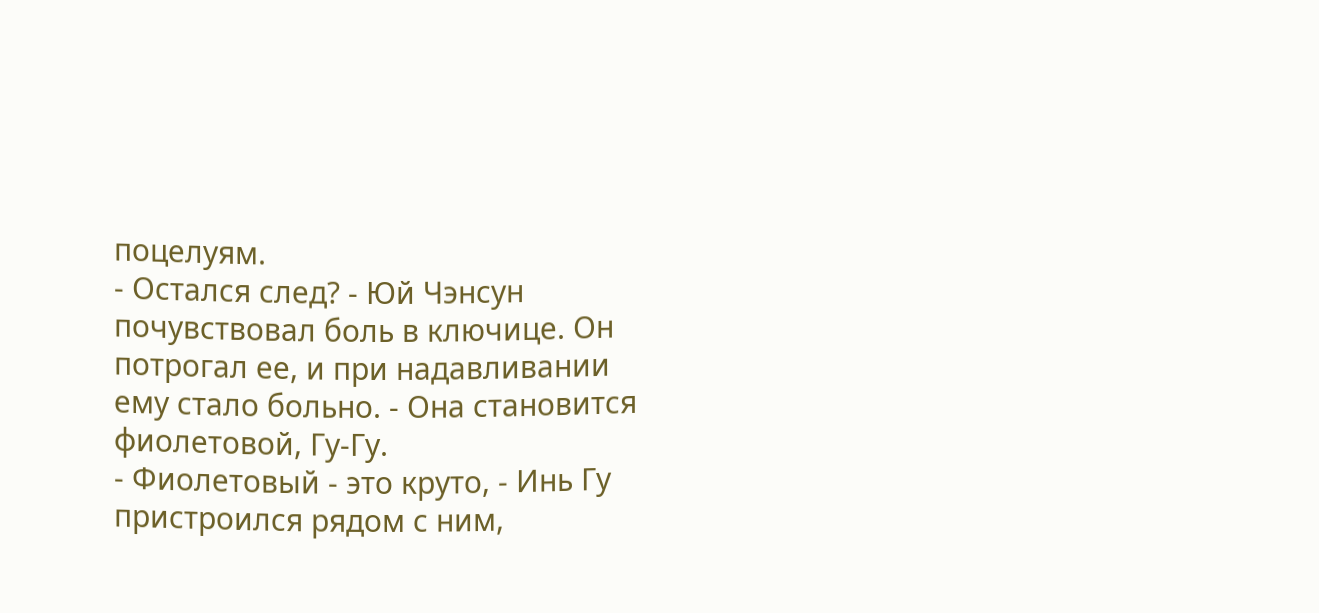поцелуям.
- Остался след? - Юй Чэнсун почувствовал боль в ключице. Он потрогал ее, и при надавливании ему стало больно. - Она становится фиолетовой, Гу-Гу.
- Фиолетовый - это круто, - Инь Гу пристроился рядом с ним,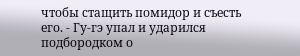чтобы стащить помидор и съесть его. - Гу-гэ упал и ударился подбородком о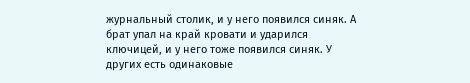журнальный столик, и у него появился синяк. А брат упал на край кровати и ударился ключицей, и у него тоже появился синяк. У других есть одинаковые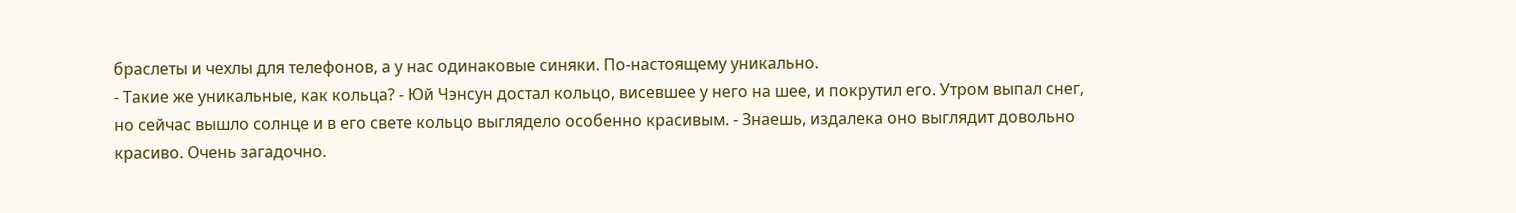браслеты и чехлы для телефонов, а у нас одинаковые синяки. По-настоящему уникально.
- Такие же уникальные, как кольца? - Юй Чэнсун достал кольцо, висевшее у него на шее, и покрутил его. Утром выпал снег, но сейчас вышло солнце и в его свете кольцо выглядело особенно красивым. - Знаешь, издалека оно выглядит довольно красиво. Очень загадочно.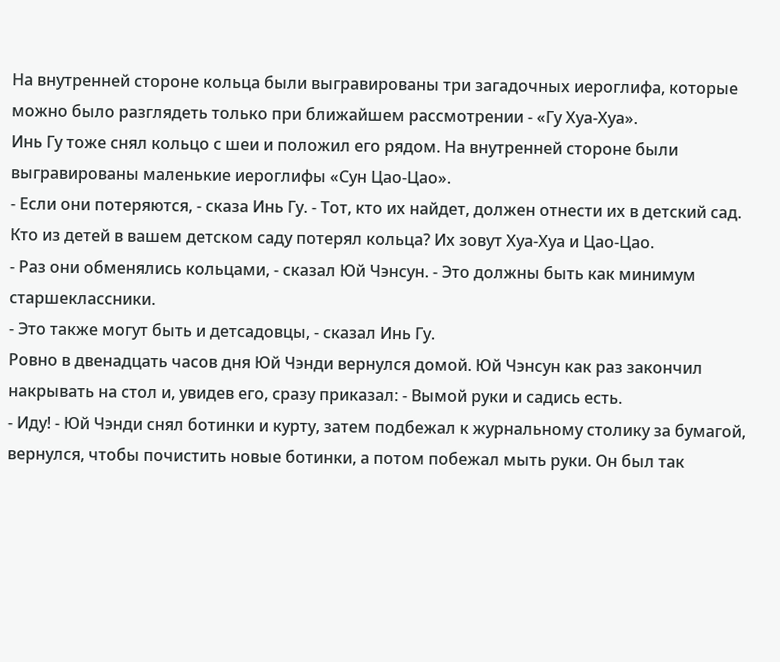На внутренней стороне кольца были выгравированы три загадочных иероглифа, которые можно было разглядеть только при ближайшем рассмотрении - «Гу Хуа-Хуа».
Инь Гу тоже снял кольцо с шеи и положил его рядом. На внутренней стороне были выгравированы маленькие иероглифы «Сун Цао-Цао».
- Если они потеряются, - сказа Инь Гу. - Тот, кто их найдет, должен отнести их в детский сад. Кто из детей в вашем детском саду потерял кольца? Их зовут Хуа-Хуа и Цао-Цао.
- Раз они обменялись кольцами, - сказал Юй Чэнсун. - Это должны быть как минимум старшеклассники.
- Это также могут быть и детсадовцы, - сказал Инь Гу.
Ровно в двенадцать часов дня Юй Чэнди вернулся домой. Юй Чэнсун как раз закончил накрывать на стол и, увидев его, сразу приказал: - Вымой руки и садись есть.
- Иду! - Юй Чэнди снял ботинки и курту, затем подбежал к журнальному столику за бумагой, вернулся, чтобы почистить новые ботинки, а потом побежал мыть руки. Он был так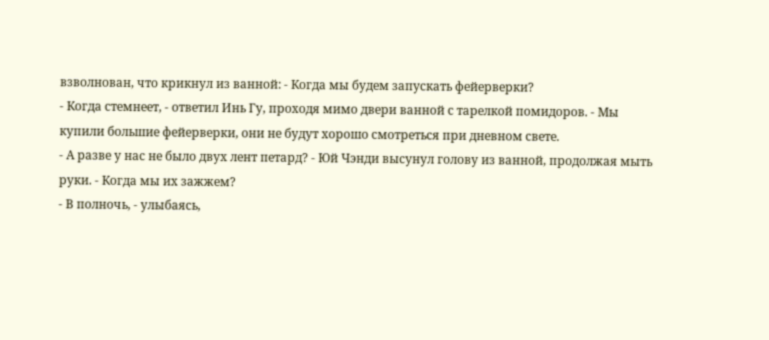взволнован, что крикнул из ванной: - Когда мы будем запускать фейерверки?
- Когда стемнеет, - ответил Инь Гу, проходя мимо двери ванной с тарелкой помидоров. - Мы купили большие фейерверки, они не будут хорошо смотреться при дневном свете.
- А разве у нас не было двух лент петард? - Юй Чэнди высунул голову из ванной, продолжая мыть руки. - Когда мы их зажжем?
- В полночь, - улыбаясь,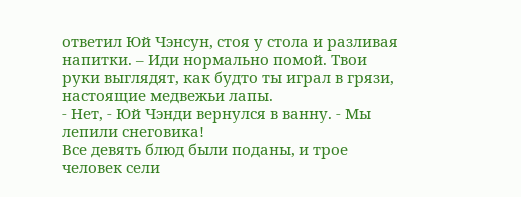ответил Юй Чэнсун, стоя у стола и разливая напитки. – Иди нормально помой. Твои руки выглядят, как будто ты играл в грязи, настоящие медвежьи лапы.
- Нет, - Юй Чэнди вернулся в ванну. - Мы лепили снеговика!
Все девять блюд были поданы, и трое человек сели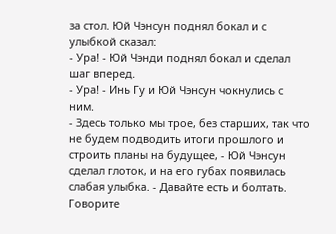за стол. Юй Чэнсун поднял бокал и с улыбкой сказал:
- Ура! - Юй Чэнди поднял бокал и сделал шаг вперед.
- Ура! - Инь Гу и Юй Чэнсун чокнулись с ним.
- Здесь только мы трое, без старших, так что не будем подводить итоги прошлого и строить планы на будущее, - Юй Чэнсун сделал глоток, и на его губах появилась слабая улыбка. - Давайте есть и болтать. Говорите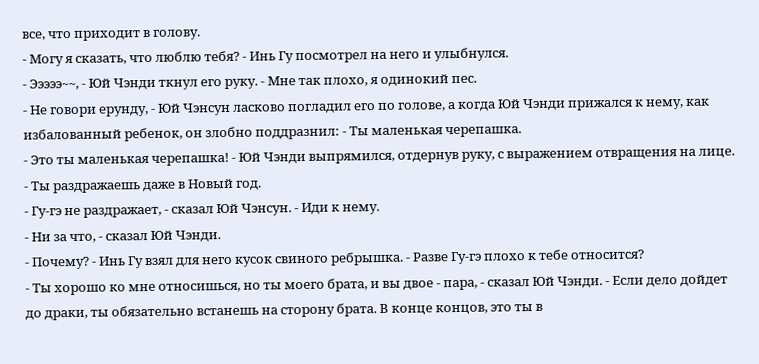все, что приходит в голову.
- Могу я сказать, что люблю тебя? - Инь Гу посмотрел на него и улыбнулся.
- Эээээ~~, - Юй Чэнди ткнул его руку. - Мне так плохо, я одинокий пес.
- Не говори ерунду, - Юй Чэнсун ласково погладил его по голове, а когда Юй Чэнди прижался к нему, как избалованный ребенок, он злобно поддразнил: - Ты маленькая черепашка.
- Это ты маленькая черепашка! - Юй Чэнди выпрямился, отдернув руку, с выражением отвращения на лице. - Ты раздражаешь даже в Новый год.
- Гу-гэ не раздражает, - сказал Юй Чэнсун. - Иди к нему.
- Ни за что, - сказал Юй Чэнди.
- Почему? - Инь Гу взял для него кусок свиного ребрышка. - Разве Гу-гэ плохо к тебе относится?
- Ты хорошо ко мне относишься, но ты моего брата, и вы двое - пара, - сказал Юй Чэнди. - Если дело дойдет до драки, ты обязательно встанешь на сторону брата. В конце концов, это ты в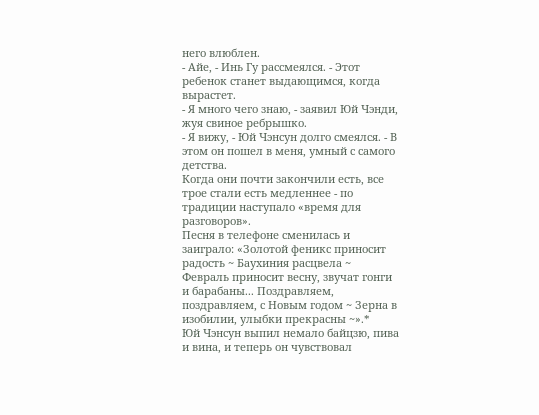него влюблен.
- Айе, - Инь Гу рассмеялся. - Этот ребенок станет выдающимся, когда вырастет.
- Я много чего знаю, - заявил Юй Чэнди, жуя свиное ребрышко.
- Я вижу, - Юй Чэнсун долго смеялся. - В этом он пошел в меня, умный с самого детства.
Когда они почти закончили есть, все трое стали есть медленнее - по традиции наступало «время для разговоров».
Песня в телефоне сменилась и заиграло: «Золотой феникс приносит радость ~ Баухиния расцвела ~ Февраль приносит весну, звучат гонги и барабаны... Поздравляем, поздравляем, с Новым годом ~ Зерна в изобилии, улыбки прекрасны ~».*
Юй Чэнсун выпил немало байцзю, пива и вина, и теперь он чувствовал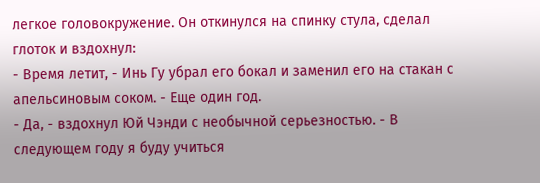легкое головокружение. Он откинулся на спинку стула, сделал глоток и вздохнул:
- Время летит, - Инь Гу убрал его бокал и заменил его на стакан с апельсиновым соком. - Еще один год.
- Да, - вздохнул Юй Чэнди с необычной серьезностью. - В следующем году я буду учиться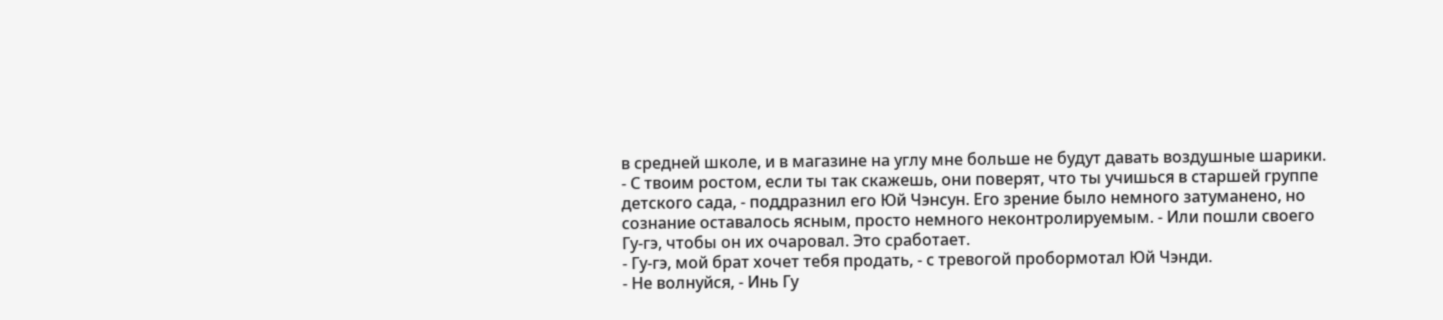в средней школе, и в магазине на углу мне больше не будут давать воздушные шарики.
- С твоим ростом, если ты так скажешь, они поверят, что ты учишься в старшей группе детского сада, - поддразнил его Юй Чэнсун. Его зрение было немного затуманено, но сознание оставалось ясным, просто немного неконтролируемым. - Или пошли своего Гу-гэ, чтобы он их очаровал. Это сработает.
- Гу-гэ, мой брат хочет тебя продать, - с тревогой пробормотал Юй Чэнди.
- Не волнуйся, - Инь Гу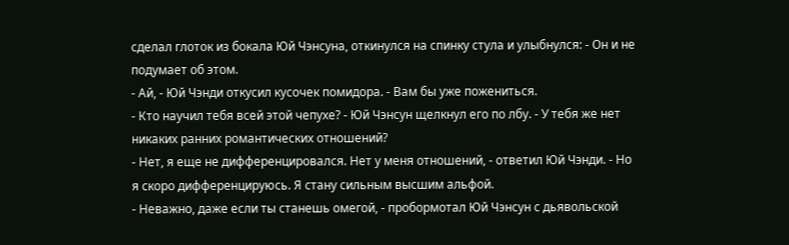сделал глоток из бокала Юй Чэнсуна, откинулся на спинку стула и улыбнулся: - Он и не подумает об этом.
- Ай, - Юй Чэнди откусил кусочек помидора. - Вам бы уже пожениться.
- Кто научил тебя всей этой чепухе? - Юй Чэнсун щелкнул его по лбу. - У тебя же нет никаких ранних романтических отношений?
- Нет, я еще не дифференцировался. Нет у меня отношений, - ответил Юй Чэнди. - Но я скоро дифференцируюсь. Я стану сильным высшим альфой.
- Неважно, даже если ты станешь омегой, - пробормотал Юй Чэнсун с дьявольской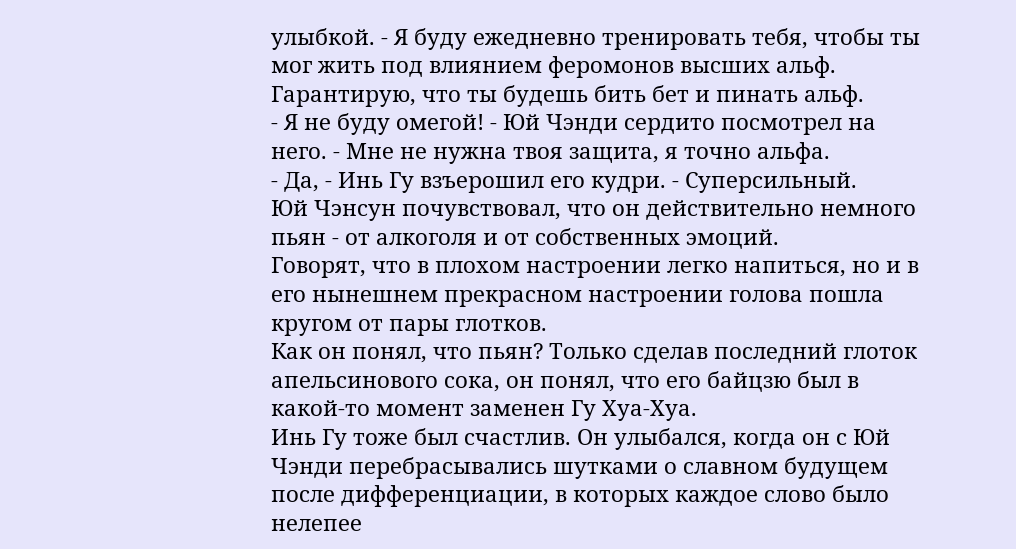улыбкой. - Я буду ежедневно тренировать тебя, чтобы ты мог жить под влиянием феромонов высших альф. Гарантирую, что ты будешь бить бет и пинать альф.
- Я не буду омегой! - Юй Чэнди сердито посмотрел на него. - Мне не нужна твоя защита, я точно альфа.
- Да, - Инь Гу взъерошил его кудри. - Суперсильный.
Юй Чэнсун почувствовал, что он действительно немного пьян - от алкоголя и от собственных эмоций.
Говорят, что в плохом настроении легко напиться, но и в его нынешнем прекрасном настроении голова пошла кругом от пары глотков.
Как он понял, что пьян? Только сделав последний глоток апельсинового сока, он понял, что его байцзю был в какой-то момент заменен Гу Хуа-Хуа.
Инь Гу тоже был счастлив. Он улыбался, когда он с Юй Чэнди перебрасывались шутками о славном будущем после дифференциации, в которых каждое слово было нелепее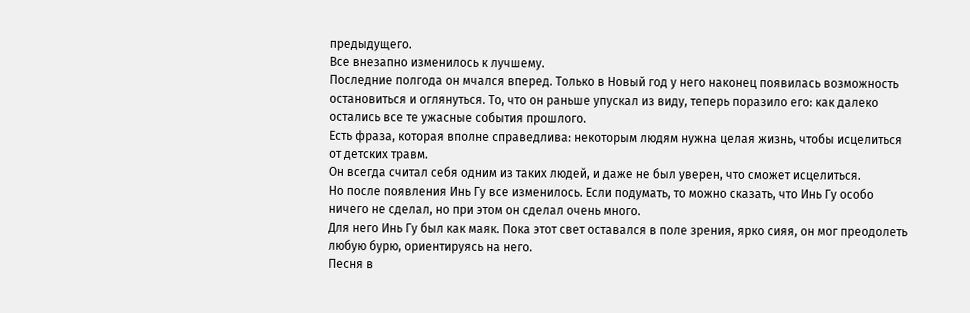предыдущего.
Все внезапно изменилось к лучшему.
Последние полгода он мчался вперед. Только в Новый год у него наконец появилась возможность остановиться и оглянуться. То, что он раньше упускал из виду, теперь поразило его: как далеко остались все те ужасные события прошлого.
Есть фраза, которая вполне справедлива: некоторым людям нужна целая жизнь, чтобы исцелиться от детских травм.
Он всегда считал себя одним из таких людей, и даже не был уверен, что сможет исцелиться.
Но после появления Инь Гу все изменилось. Если подумать, то можно сказать, что Инь Гу особо ничего не сделал, но при этом он сделал очень много.
Для него Инь Гу был как маяк. Пока этот свет оставался в поле зрения, ярко сияя, он мог преодолеть любую бурю, ориентируясь на него.
Песня в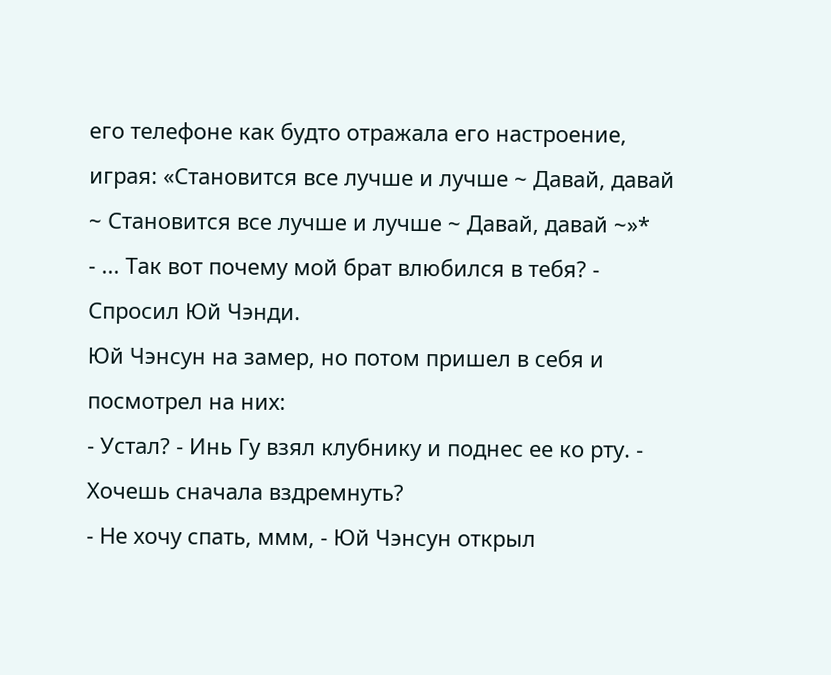его телефоне как будто отражала его настроение, играя: «Становится все лучше и лучше ~ Давай, давай ~ Становится все лучше и лучше ~ Давай, давай ~»*
- ... Так вот почему мой брат влюбился в тебя? - Спросил Юй Чэнди.
Юй Чэнсун на замер, но потом пришел в себя и посмотрел на них:
- Устал? - Инь Гу взял клубнику и поднес ее ко рту. - Хочешь сначала вздремнуть?
- Не хочу спать, ммм, - Юй Чэнсун открыл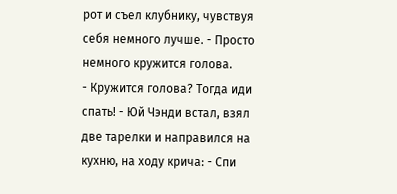рот и съел клубнику, чувствуя себя немного лучше. - Просто немного кружится голова.
- Кружится голова? Тогда иди спать! - Юй Чэнди встал, взял две тарелки и направился на кухню, на ходу крича: - Спи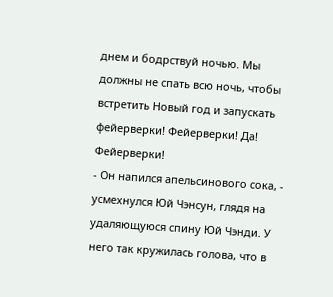днем и бодрствуй ночью. Мы должны не спать всю ночь, чтобы встретить Новый год и запускать фейерверки! Фейерверки! Да! Фейерверки!
- Он напился апельсинового сока, - усмехнулся Юй Чэнсун, глядя на удаляющуюся спину Юй Чэнди. У него так кружилась голова, что в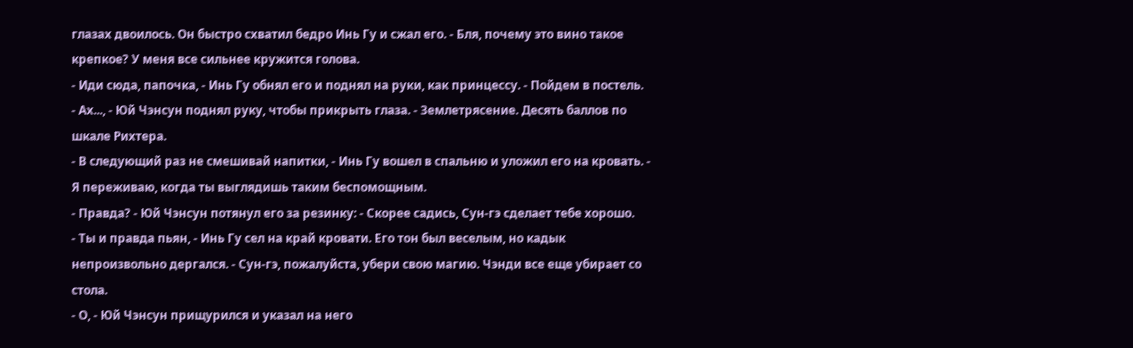глазах двоилось. Он быстро схватил бедро Инь Гу и сжал его. - Бля, почему это вино такое крепкое? У меня все сильнее кружится голова.
- Иди сюда, папочка, - Инь Гу обнял его и поднял на руки, как принцессу. - Пойдем в постель.
- Ах..., - Юй Чэнсун поднял руку, чтобы прикрыть глаза. - Землетрясение. Десять баллов по шкале Рихтера.
- В следующий раз не смешивай напитки, - Инь Гу вошел в спальню и уложил его на кровать. - Я переживаю, когда ты выглядишь таким беспомощным.
- Правда? - Юй Чэнсун потянул его за резинку: - Скорее садись, Сун-гэ сделает тебе хорошо.
- Ты и правда пьян, - Инь Гу сел на край кровати. Его тон был веселым, но кадык непроизвольно дергался. - Сун-гэ, пожалуйста, убери свою магию. Чэнди все еще убирает со стола.
- О, - Юй Чэнсун прищурился и указал на него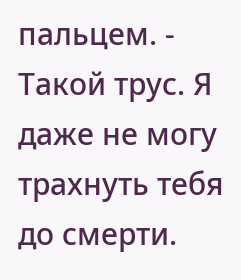пальцем. - Такой трус. Я даже не могу трахнуть тебя до смерти.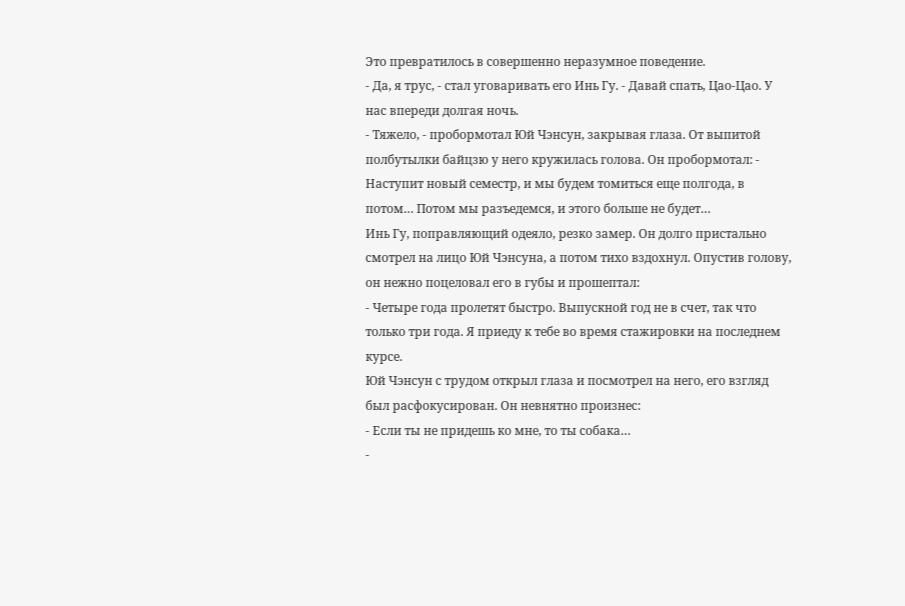Это превратилось в совершенно неразумное поведение.
- Да, я трус, - стал уговаривать его Инь Гу. - Давай спать, Цао-Цао. У нас впереди долгая ночь.
- Тяжело, - пробормотал Юй Чэнсун, закрывая глаза. От выпитой полбутылки байцзю у него кружилась голова. Он пробормотал: - Наступит новый семестр, и мы будем томиться еще полгода, в потом… Потом мы разъедемся, и этого больше не будет…
Инь Гу, поправляющий одеяло, резко замер. Он долго пристально смотрел на лицо Юй Чэнсуна, а потом тихо вздохнул. Опустив голову, он нежно поцеловал его в губы и прошептал:
- Четыре года пролетят быстро. Выпускной год не в счет, так что только три года. Я приеду к тебе во время стажировки на последнем курсе.
Юй Чэнсун с трудом открыл глаза и посмотрел на него, его взгляд был расфокусирован. Он невнятно произнес:
- Если ты не придешь ко мне, то ты собака…
-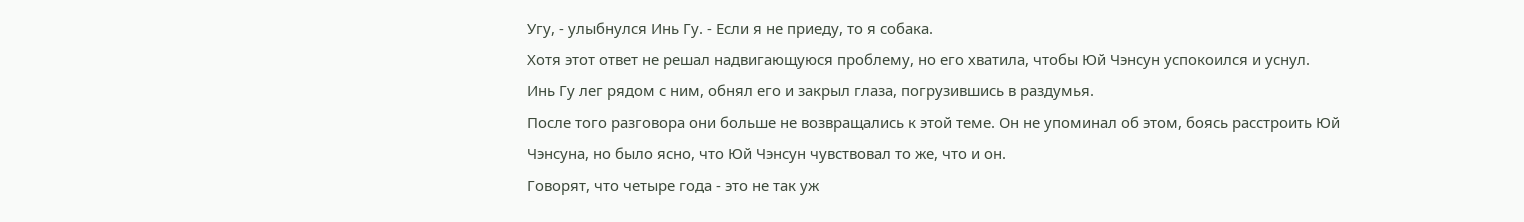Угу, - улыбнулся Инь Гу. - Если я не приеду, то я собака.
Хотя этот ответ не решал надвигающуюся проблему, но его хватила, чтобы Юй Чэнсун успокоился и уснул.
Инь Гу лег рядом с ним, обнял его и закрыл глаза, погрузившись в раздумья.
После того разговора они больше не возвращались к этой теме. Он не упоминал об этом, боясь расстроить Юй Чэнсуна, но было ясно, что Юй Чэнсун чувствовал то же, что и он.
Говорят, что четыре года - это не так уж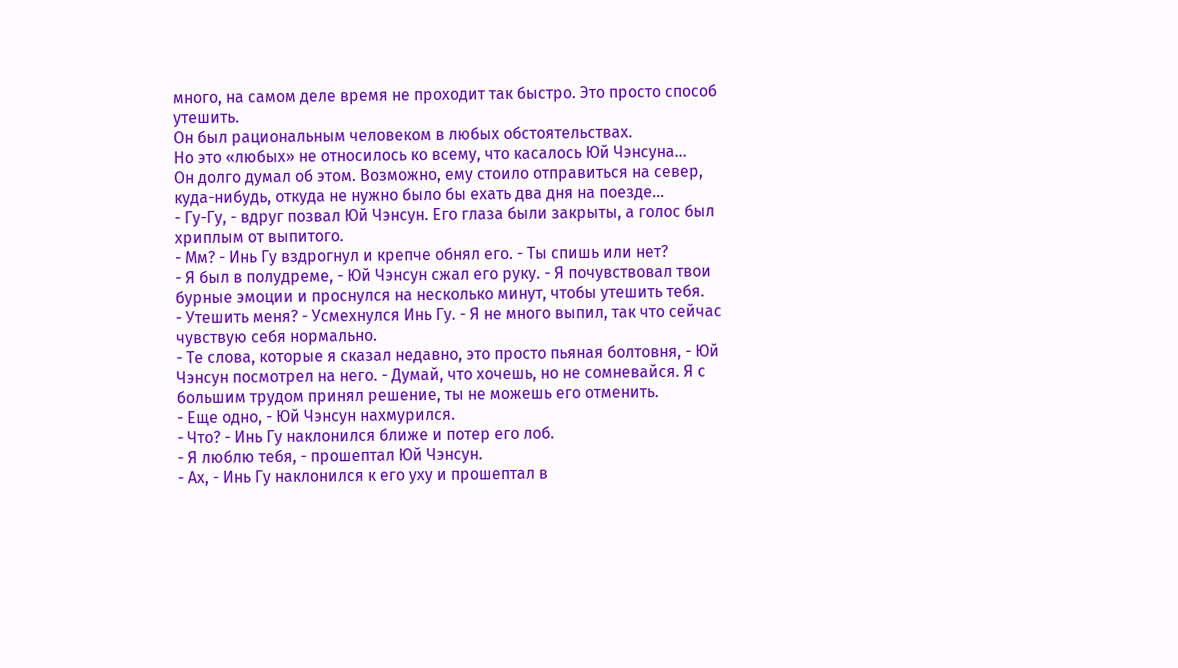много, на самом деле время не проходит так быстро. Это просто способ утешить.
Он был рациональным человеком в любых обстоятельствах.
Но это «любых» не относилось ко всему, что касалось Юй Чэнсуна...
Он долго думал об этом. Возможно, ему стоило отправиться на север, куда-нибудь, откуда не нужно было бы ехать два дня на поезде...
- Гу-Гу, - вдруг позвал Юй Чэнсун. Его глаза были закрыты, а голос был хриплым от выпитого.
- Мм? - Инь Гу вздрогнул и крепче обнял его. - Ты спишь или нет?
- Я был в полудреме, - Юй Чэнсун сжал его руку. - Я почувствовал твои бурные эмоции и проснулся на несколько минут, чтобы утешить тебя.
- Утешить меня? - Усмехнулся Инь Гу. - Я не много выпил, так что сейчас чувствую себя нормально.
- Те слова, которые я сказал недавно, это просто пьяная болтовня, - Юй Чэнсун посмотрел на него. - Думай, что хочешь, но не сомневайся. Я с большим трудом принял решение, ты не можешь его отменить.
- Еще одно, - Юй Чэнсун нахмурился.
- Что? - Инь Гу наклонился ближе и потер его лоб.
- Я люблю тебя, - прошептал Юй Чэнсун.
- Ах, - Инь Гу наклонился к его уху и прошептал в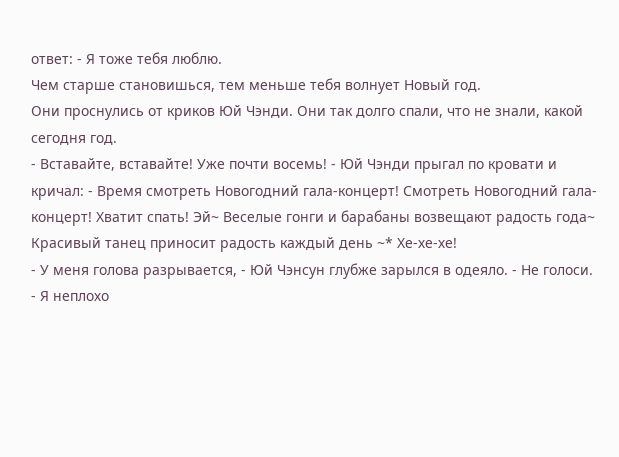ответ: - Я тоже тебя люблю.
Чем старше становишься, тем меньше тебя волнует Новый год.
Они проснулись от криков Юй Чэнди. Они так долго спали, что не знали, какой сегодня год.
- Вставайте, вставайте! Уже почти восемь! - Юй Чэнди прыгал по кровати и кричал: - Время смотреть Новогодний гала-концерт! Смотреть Новогодний гала-концерт! Хватит спать! Эй~ Веселые гонги и барабаны возвещают радость года~ Красивый танец приносит радость каждый день ~* Хе-хе-хе!
- У меня голова разрывается, - Юй Чэнсун глубже зарылся в одеяло. - Не голоси.
- Я неплохо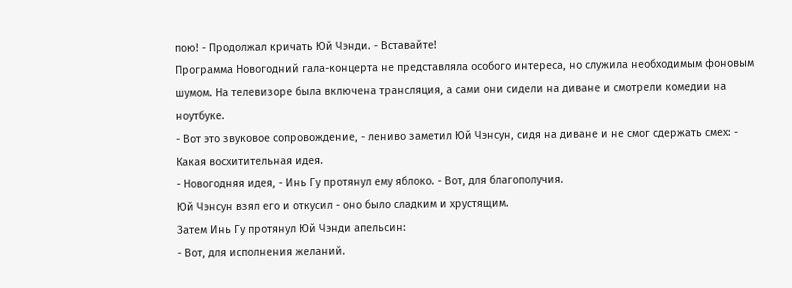пою! - Продолжал кричать Юй Чэнди. - Вставайте!
Программа Новогодний гала-концерта не представляла особого интереса, но служила необходимым фоновым шумом. На телевизоре была включена трансляция, а сами они сидели на диване и смотрели комедии на ноутбуке.
- Вот это звуковое сопровождение, - лениво заметил Юй Чэнсун, сидя на диване и не смог сдержать смех: - Какая восхитительная идея.
- Новогодняя идея, - Инь Гу протянул ему яблоко. - Вот, для благополучия.
Юй Чэнсун взял его и откусил - оно было сладким и хрустящим.
Затем Инь Гу протянул Юй Чэнди апельсин:
- Вот, для исполнения желаний.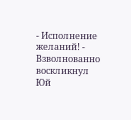- Исполнение желаний! - Взволнованно воскликнул Юй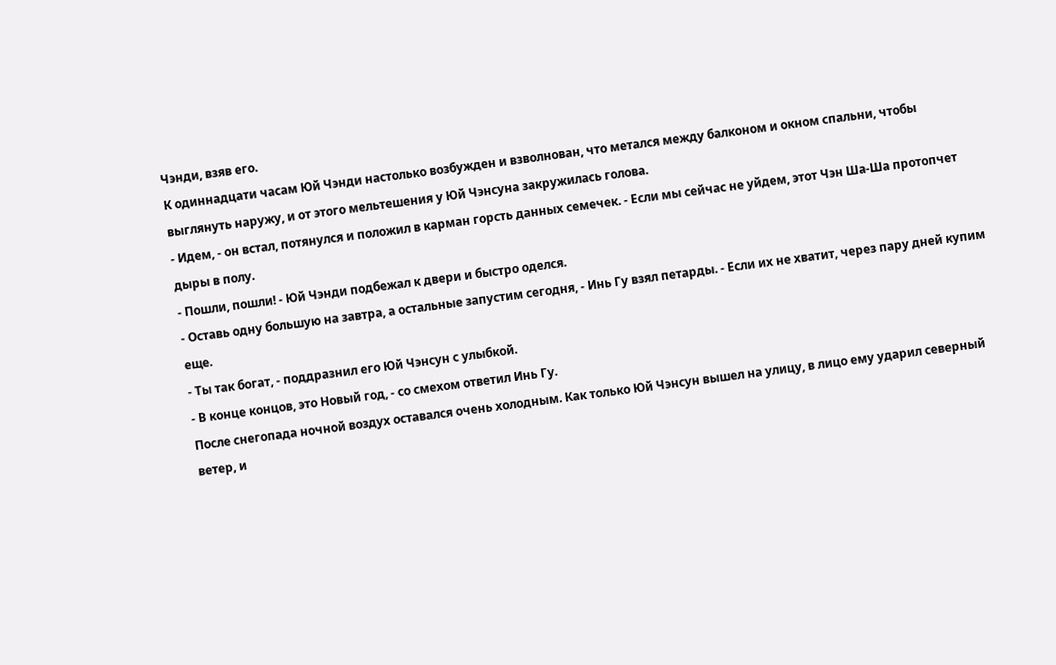Чэнди, взяв его.
К одиннадцати часам Юй Чэнди настолько возбужден и взволнован, что метался между балконом и окном спальни, чтобы выглянуть наружу, и от этого мельтешения у Юй Чэнсуна закружилась голова.
- Идем, - он встал, потянулся и положил в карман горсть данных семечек. - Если мы сейчас не уйдем, этот Чэн Ша-Ша протопчет дыры в полу.
- Пошли, пошли! - Юй Чэнди подбежал к двери и быстро оделся.
- Оставь одну большую на завтра, а остальные запустим сегодня, - Инь Гу взял петарды. - Если их не хватит, через пару дней купим еще.
- Ты так богат, - поддразнил его Юй Чэнсун с улыбкой.
- В конце концов, это Новый год, - со смехом ответил Инь Гу.
После снегопада ночной воздух оставался очень холодным. Как только Юй Чэнсун вышел на улицу, в лицо ему ударил северный ветер, и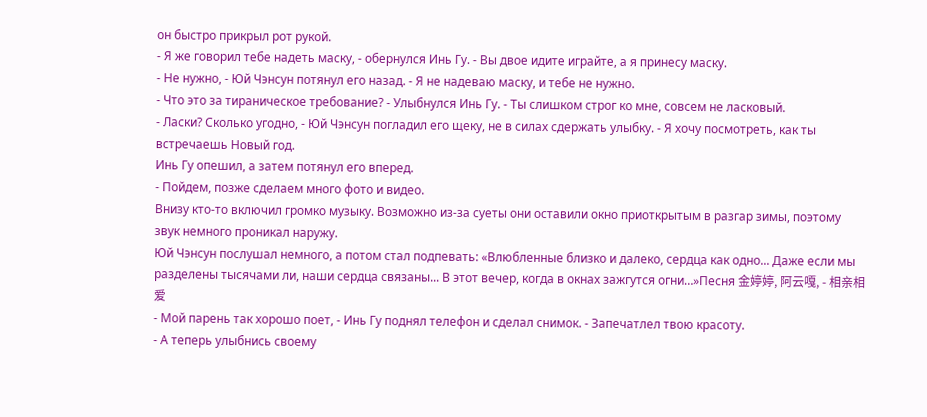он быстро прикрыл рот рукой.
- Я же говорил тебе надеть маску, - обернулся Инь Гу. - Вы двое идите играйте, а я принесу маску.
- Не нужно, - Юй Чэнсун потянул его назад. - Я не надеваю маску, и тебе не нужно.
- Что это за тираническое требование? - Улыбнулся Инь Гу. - Ты слишком строг ко мне, совсем не ласковый.
- Ласки? Сколько угодно, - Юй Чэнсун погладил его щеку, не в силах сдержать улыбку. - Я хочу посмотреть, как ты встречаешь Новый год.
Инь Гу опешил, а затем потянул его вперед.
- Пойдем, позже сделаем много фото и видео.
Внизу кто-то включил громко музыку. Возможно из-за суеты они оставили окно приоткрытым в разгар зимы, поэтому звук немного проникал наружу.
Юй Чэнсун послушал немного, а потом стал подпевать: «Влюбленные близко и далеко, сердца как одно... Даже если мы разделены тысячами ли, наши сердца связаны... В этот вечер, когда в окнах зажгутся огни…»Песня 金婷婷, 阿云嘎, - 相亲相爱
- Мой парень так хорошо поет, - Инь Гу поднял телефон и сделал снимок. - Запечатлел твою красоту.
- А теперь улыбнись своему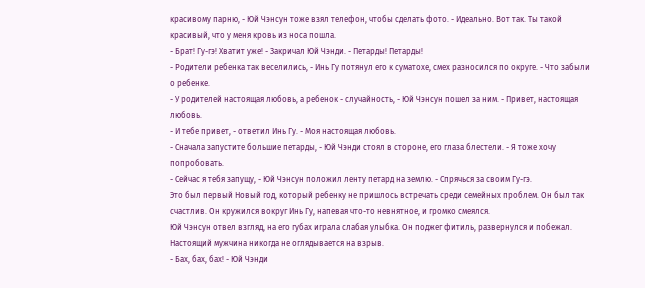красивому парню, - Юй Чэнсун тоже взял телефон, чтобы сделать фото. - Идеально. Вот так. Ты такой красивый, что у меня кровь из носа пошла.
- Брат! Гу-гэ! Хватит уже! - Закричал Юй Чэнди. - Петарды! Петарды!
- Родители ребенка так веселились, - Инь Гу потянул его к суматохе, смех разносился по округе. - Что забыли о ребенке.
- У родителей настоящая любовь, а ребенок - случайность, - Юй Чэнсун пошел за ним. - Привет, настоящая любовь.
- И тебе привет, - ответил Инь Гу. - Моя настоящая любовь.
- Сначала запустите большие петарды, - Юй Чэнди стоял в стороне, его глаза блестели. - Я тоже хочу попробовать.
- Сейчас я тебя запущу, - Юй Чэнсун положил ленту петард на землю. - Спрячься за своим Гу-гэ.
Это был первый Новый год, который ребенку не пришлось встречать среди семейных проблем. Он был так счастлив. Он кружился вокруг Инь Гу, напевая что-то невнятное, и громко смеялся.
Юй Чэнсун отвел взгляд, на его губах играла слабая улыбка. Он поджег фитиль, развернулся и побежал.
Настоящий мужчина никогда не оглядывается на взрыв.
- Бах, бах, бах! - Юй Чэнди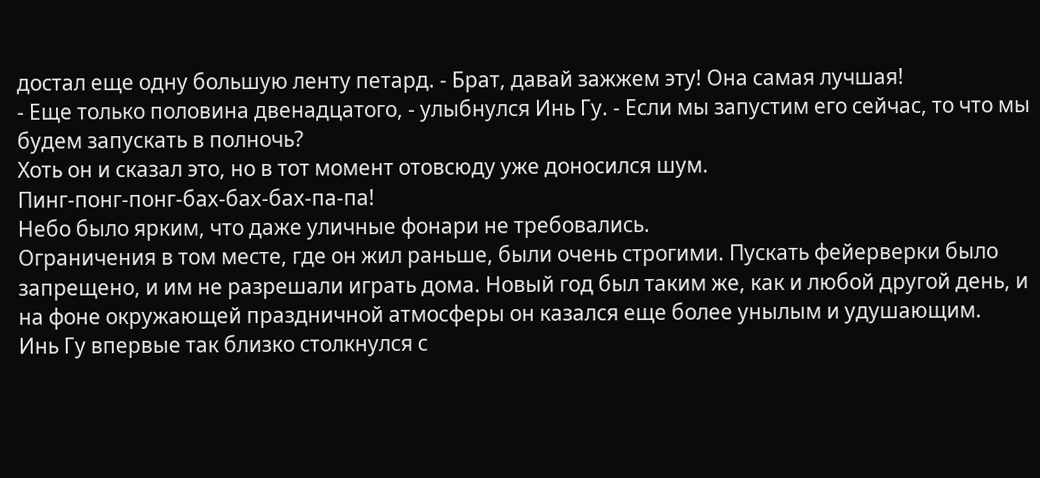достал еще одну большую ленту петард. - Брат, давай зажжем эту! Она самая лучшая!
- Еще только половина двенадцатого, - улыбнулся Инь Гу. - Если мы запустим его сейчас, то что мы будем запускать в полночь?
Хоть он и сказал это, но в тот момент отовсюду уже доносился шум.
Пинг-понг-понг-бах-бах-бах-па-па!
Небо было ярким, что даже уличные фонари не требовались.
Ограничения в том месте, где он жил раньше, были очень строгими. Пускать фейерверки было запрещено, и им не разрешали играть дома. Новый год был таким же, как и любой другой день, и на фоне окружающей праздничной атмосферы он казался еще более унылым и удушающим.
Инь Гу впервые так близко столкнулся с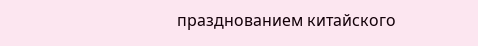празднованием китайского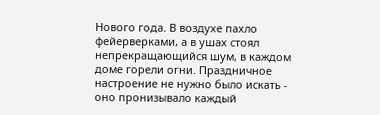Нового года. В воздухе пахло фейерверками, а в ушах стоял непрекращающийся шум, в каждом доме горели огни. Праздничное настроение не нужно было искать - оно пронизывало каждый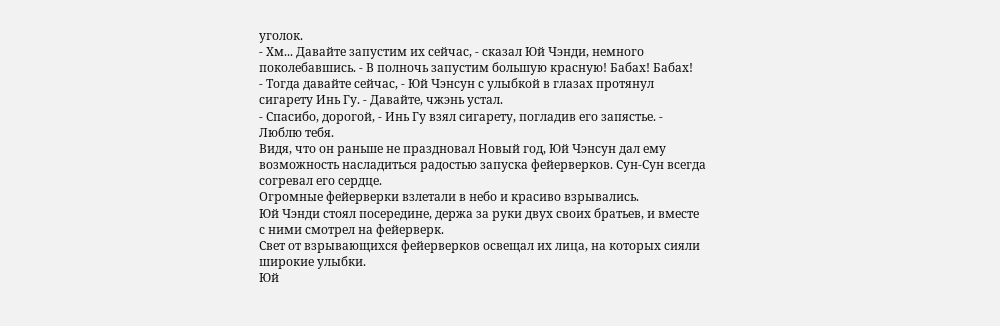уголок.
- Хм... Давайте запустим их сейчас, - сказал Юй Чэнди, немного поколебавшись. - В полночь запустим большую красную! Бабах! Бабах!
- Тогда давайте сейчас, - Юй Чэнсун с улыбкой в глазах протянул сигарету Инь Гу. - Давайте, чжэнь устал.
- Спасибо, дорогой, - Инь Гу взял сигарету, погладив его запястье. - Люблю тебя.
Видя, что он раньше не праздновал Новый год, Юй Чэнсун дал ему возможность насладиться радостью запуска фейерверков. Сун-Сун всегда согревал его сердце.
Огромные фейерверки взлетали в небо и красиво взрывались.
Юй Чэнди стоял посередине, держа за руки двух своих братьев, и вместе с ними смотрел на фейерверк.
Свет от взрывающихся фейерверков освещал их лица, на которых сияли широкие улыбки.
Юй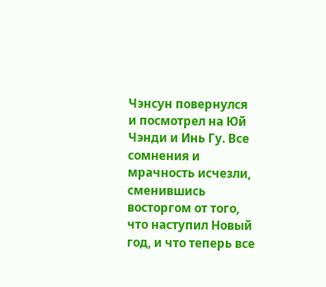Чэнсун повернулся и посмотрел на Юй Чэнди и Инь Гу. Все сомнения и мрачность исчезли, сменившись восторгом от того, что наступил Новый год, и что теперь все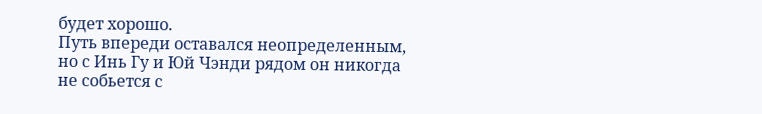будет хорошо.
Путь впереди оставался неопределенным, но с Инь Гу и Юй Чэнди рядом он никогда не собьется с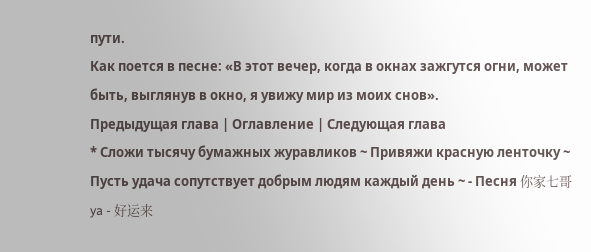пути.
Как поется в песне: «В этот вечер, когда в окнах зажгутся огни, может быть, выглянув в окно, я увижу мир из моих снов».
Предыдущая глава | Оглавление | Следующая глава
* Сложи тысячу бумажных журавликов ~ Привяжи красную ленточку ~ Пусть удача сопутствует добрым людям каждый день ~ - Песня 你家七哥ya - 好运来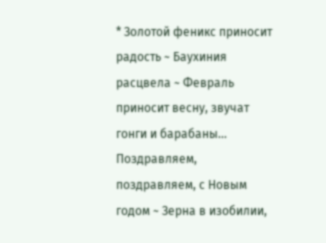* Золотой феникс приносит радость ~ Баухиния расцвела ~ Февраль приносит весну, звучат гонги и барабаны... Поздравляем, поздравляем, с Новым годом ~ Зерна в изобилии,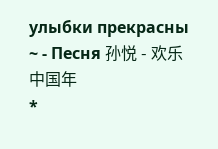улыбки прекрасны ~ - Песня 孙悦 - 欢乐中国年
*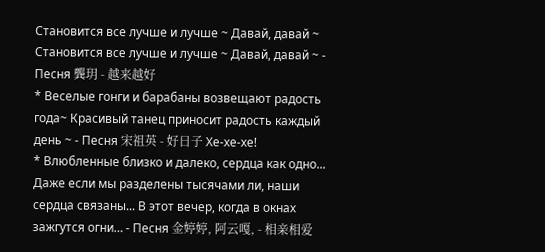Становится все лучше и лучше ~ Давай, давай ~ Становится все лучше и лучше ~ Давай, давай ~ - Песня 龔玥 - 越来越好
* Веселые гонги и барабаны возвещают радость года~ Красивый танец приносит радость каждый день ~ - Песня 宋祖英 - 好日子 Хе-хе-хе!
* Влюбленные близко и далеко, сердца как одно... Даже если мы разделены тысячами ли, наши сердца связаны... В этот вечер, когда в окнах зажгутся огни… - Песня 金婷婷, 阿云嘎, - 相亲相爱